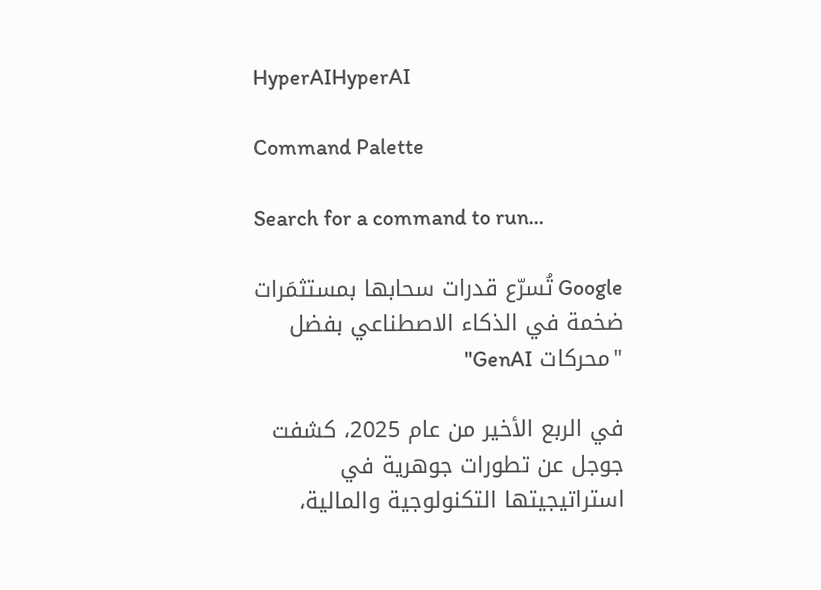HyperAIHyperAI

Command Palette

Search for a command to run...

Google تُسرّع قدرات سحابها بمستثمَرات ضخمة في الذكاء الاصطناعي بفضل "محركات GenAI"

في الربع الأخير من عام 2025، كشفت جوجل عن تطورات جوهرية في استراتيجيتها التكنولوجية والمالية،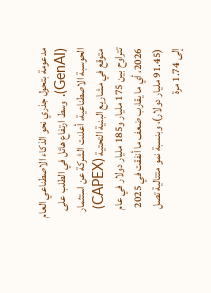مدعومة بتحول جذري نحو الذكاء الاصطناعي العام (GenAI). وسط ارتفاع هائل في الطلب على الحوسبة الاصطناعية، أعلنت الشركة عن استثمار متوقع في مشاريع البنية التحتية (CAPEX) تتراوح بين 175 مليار و185 مليار دولار في عام 2026، أي ما يقارب ضعف ما أنفقت في 2025 (91.45 مليار دولار)، وبنسبة نمو متتالية تصل إلى 1.74 مرة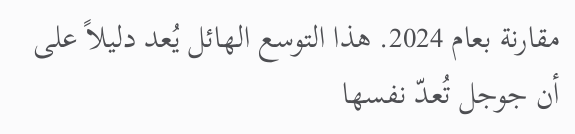مقارنة بعام 2024. هذا التوسع الهائل يُعد دليلاً على أن جوجل تُعدّ نفسها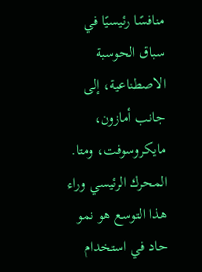منافسًا رئيسيًا في سباق الحوسبة الاصطناعية، إلى جانب أمازون، مايكروسوفت، ومتا. المحرك الرئيسي وراء هذا التوسع هو نمو حاد في استخدام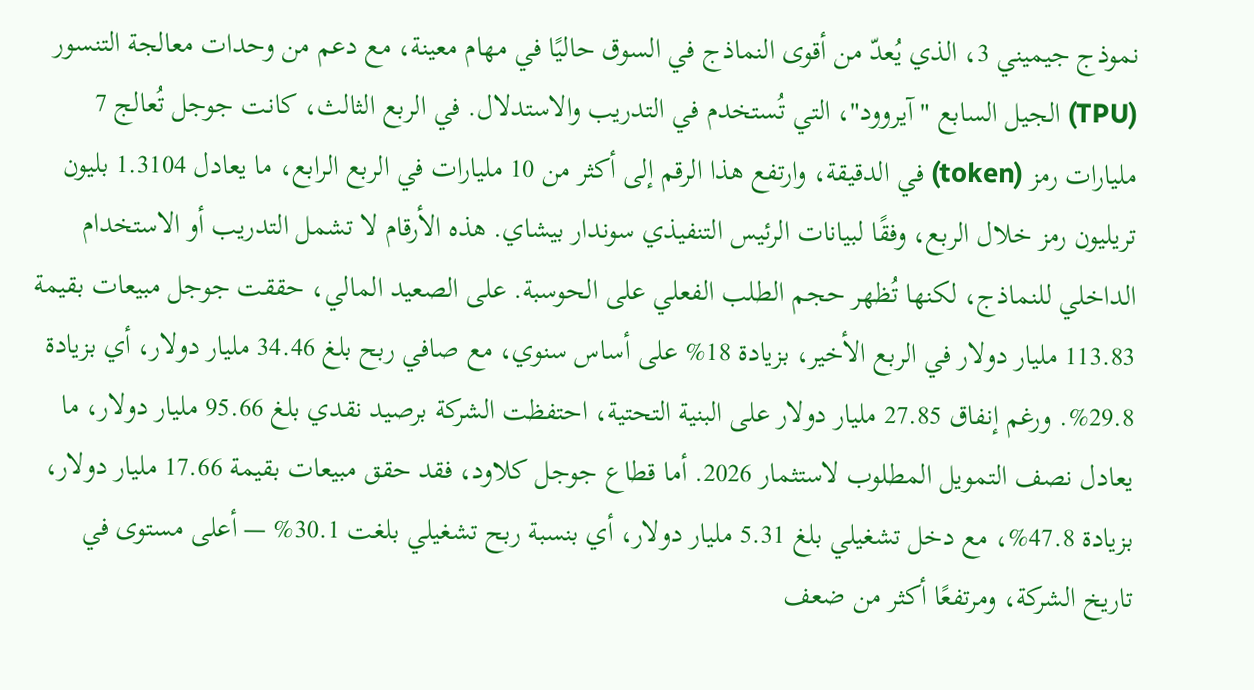نموذج جيميني 3، الذي يُعدّ من أقوى النماذج في السوق حاليًا في مهام معينة، مع دعم من وحدات معالجة التنسور (TPU) الجيل السابع "آيروود"، التي تُستخدم في التدريب والاستدلال. في الربع الثالث، كانت جوجل تُعالج 7 مليارات رمز (token) في الدقيقة، وارتفع هذا الرقم إلى أكثر من 10 مليارات في الربع الرابع، ما يعادل 1.3104 بليون تريليون رمز خلال الربع، وفقًا لبيانات الرئيس التنفيذي سوندار بيشاي. هذه الأرقام لا تشمل التدريب أو الاستخدام الداخلي للنماذج، لكنها تُظهر حجم الطلب الفعلي على الحوسبة. على الصعيد المالي، حققت جوجل مبيعات بقيمة 113.83 مليار دولار في الربع الأخير، بزيادة 18% على أساس سنوي، مع صافي ربح بلغ 34.46 مليار دولار، أي بزيادة 29.8%. ورغم إنفاق 27.85 مليار دولار على البنية التحتية، احتفظت الشركة برصيد نقدي بلغ 95.66 مليار دولار، ما يعادل نصف التمويل المطلوب لاستثمار 2026. أما قطاع جوجل كلاود، فقد حقق مبيعات بقيمة 17.66 مليار دولار، بزيادة 47.8%، مع دخل تشغيلي بلغ 5.31 مليار دولار، أي بنسبة ربح تشغيلي بلغت 30.1% — أعلى مستوى في تاريخ الشركة، ومرتفعًا أكثر من ضعف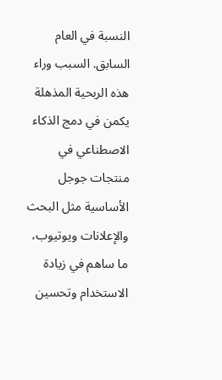النسبة في العام السابق. السبب وراء هذه الربحية المذهلة يكمن في دمج الذكاء الاصطناعي في منتجات جوجل الأساسية مثل البحث والإعلانات ويوتيوب، ما ساهم في زيادة الاستخدام وتحسين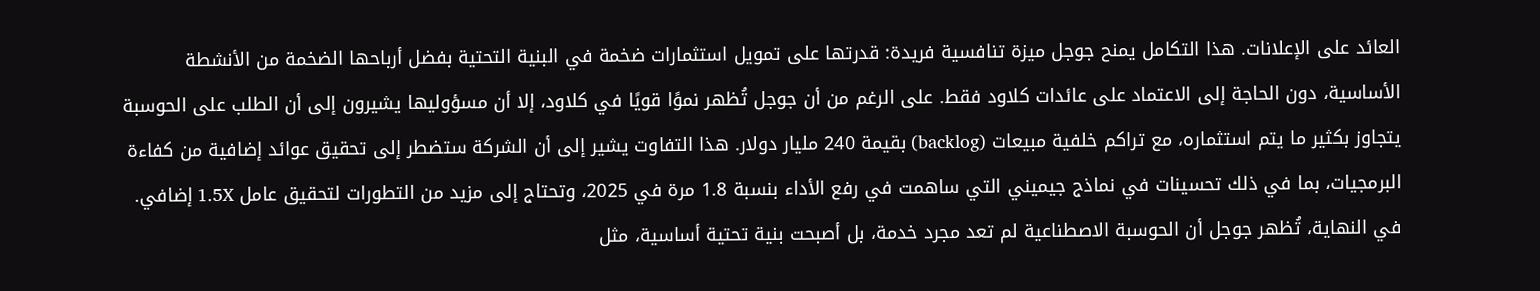العائد على الإعلانات. هذا التكامل يمنح جوجل ميزة تنافسية فريدة: قدرتها على تمويل استثمارات ضخمة في البنية التحتية بفضل أرباحها الضخمة من الأنشطة الأساسية، دون الحاجة إلى الاعتماد على عائدات كلاود فقط. على الرغم من أن جوجل تُظهر نموًا قويًا في كلاود، إلا أن مسؤوليها يشيرون إلى أن الطلب على الحوسبة يتجاوز بكثير ما يتم استثماره، مع تراكم خلفية مبيعات (backlog) بقيمة 240 مليار دولار. هذا التفاوت يشير إلى أن الشركة ستضطر إلى تحقيق عوائد إضافية من كفاءة البرمجيات، بما في ذلك تحسينات في نماذج جيميني التي ساهمت في رفع الأداء بنسبة 1.8 مرة في 2025، وتحتاج إلى مزيد من التطورات لتحقيق عامل 1.5X إضافي. في النهاية، تُظهر جوجل أن الحوسبة الاصطناعية لم تعد مجرد خدمة، بل أصبحت بنية تحتية أساسية، مثل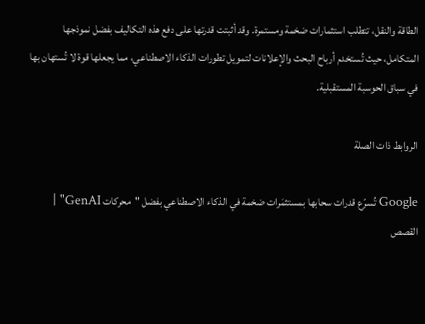الطاقة والنقل، تتطلب استثمارات ضخمة ومستمرة. وقد أثبتت قدرتها على دفع هذه التكاليف بفضل نموذجها المتكامل، حيث تُستخدم أرباح البحث والإعلانات لتمويل تطورات الذكاء الاصطناعي، مما يجعلها قوة لا تُستهان بها في سباق الحوسبة المستقبلية.

الروابط ذات الصلة

Google تُسرّع قدرات سحابها بمستثمَرات ضخمة في الذكاء الاصطناعي بفضل "محركات GenAI" | القصص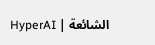الشائعة | HyperAI